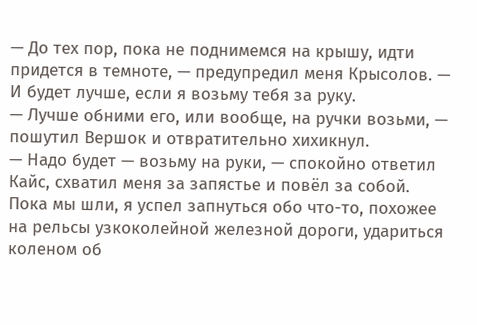— До тех пор, пока не поднимемся на крышу, идти придется в темноте, — предупредил меня Крысолов. — И будет лучше, если я возьму тебя за руку.
— Лучше обними его, или вообще, на ручки возьми, — пошутил Вершок и отвратительно хихикнул.
— Надо будет — возьму на руки, — спокойно ответил Кайс, схватил меня за запястье и повёл за собой.
Пока мы шли, я успел запнуться обо что-то, похожее на рельсы узкоколейной железной дороги, удариться коленом об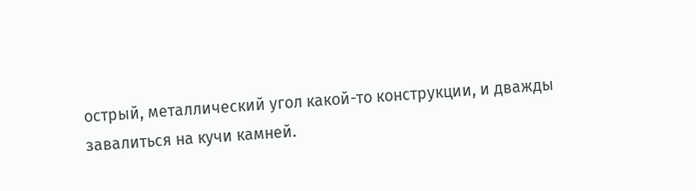острый, металлический угол какой-то конструкции, и дважды завалиться на кучи камней.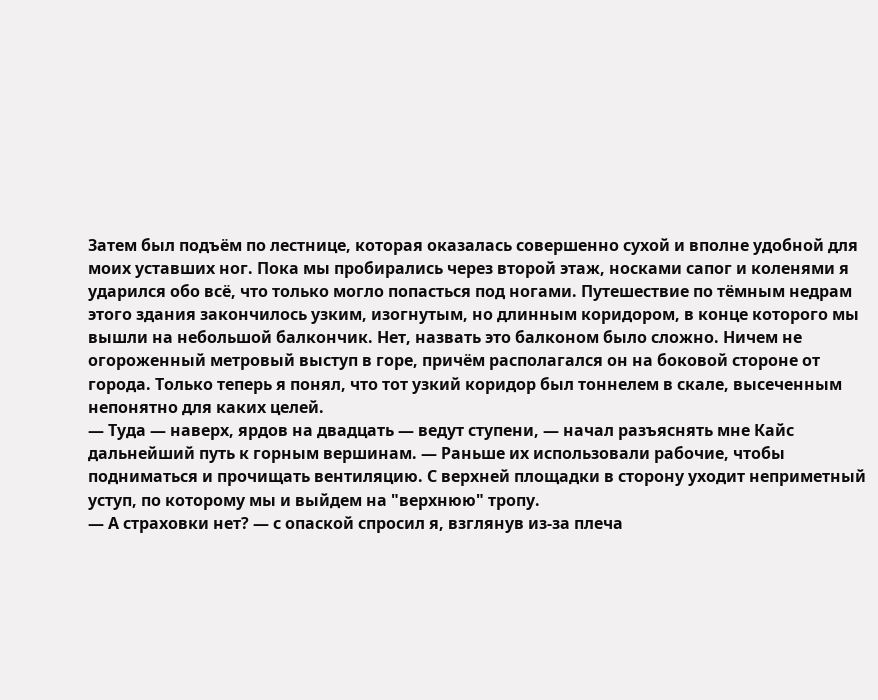Затем был подъём по лестнице, которая оказалась совершенно сухой и вполне удобной для моих уставших ног. Пока мы пробирались через второй этаж, носками сапог и коленями я ударился обо всё, что только могло попасться под ногами. Путешествие по тёмным недрам этого здания закончилось узким, изогнутым, но длинным коридором, в конце которого мы вышли на небольшой балкончик. Нет, назвать это балконом было сложно. Ничем не огороженный метровый выступ в горе, причём располагался он на боковой стороне от города. Только теперь я понял, что тот узкий коридор был тоннелем в скале, высеченным непонятно для каких целей.
— Туда — наверх, ярдов на двадцать — ведут ступени, — начал разъяснять мне Кайс дальнейший путь к горным вершинам. — Раньше их использовали рабочие, чтобы подниматься и прочищать вентиляцию. С верхней площадки в сторону уходит неприметный уступ, по которому мы и выйдем на "верхнюю" тропу.
— А страховки нет? — с опаской спросил я, взглянув из-за плеча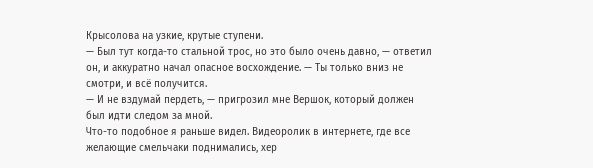Крысолова на узкие, крутые ступени.
— Был тут когда-то стальной трос, но это было очень давно, — ответил он, и аккуратно начал опасное восхождение. — Ты только вниз не смотри, и всё получится.
— И не вздумай пердеть, — пригрозил мне Вершок, который должен был идти следом за мной.
Что-то подобное я раньше видел. Видеоролик в интернете, где все желающие смельчаки поднимались, хер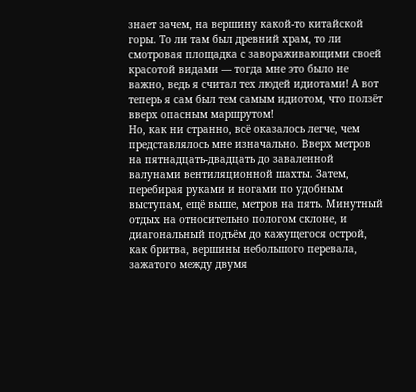знает зачем, на вершину какой-то китайской горы. То ли там был древний храм, то ли смотровая площадка с завораживающими своей красотой видами — тогда мне это было не важно, ведь я считал тех людей идиотами! А вот теперь я сам был тем самым идиотом, что ползёт вверх опасным маршрутом!
Но, как ни странно, всё оказалось легче, чем представлялось мне изначально. Вверх метров на пятнадцать-двадцать до заваленной валунами вентиляционной шахты. Затем, перебирая руками и ногами по удобным выступам, ещё выше, метров на пять. Минутный отдых на относительно пологом склоне, и диагональный подъём до кажущегося острой, как бритва, вершины небольшого перевала, зажатого между двумя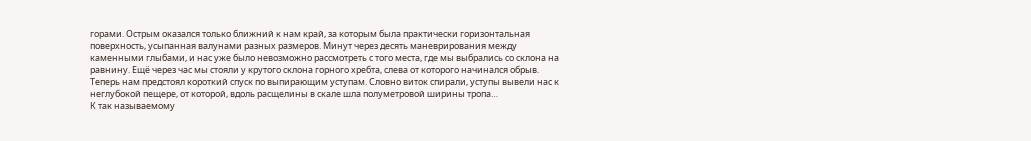горами. Острым оказался только ближний к нам край, за которым была практически горизонтальная поверхность, усыпанная валунами разных размеров. Минут через десять маневрирования между каменными глыбами, и нас уже было невозможно рассмотреть с того места, где мы выбрались со склона на равнину. Ещё через час мы стояли у крутого склона горного хребта, слева от которого начинался обрыв. Теперь нам предстоял короткий спуск по выпирающим уступам. Словно виток спирали, уступы вывели нас к неглубокой пещере, от которой, вдоль расщелины в скале шла полуметровой ширины тропа…
К так называемому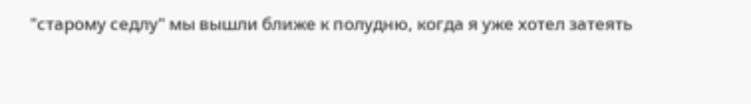"старому седлу" мы вышли ближе к полудню, когда я уже хотел затеять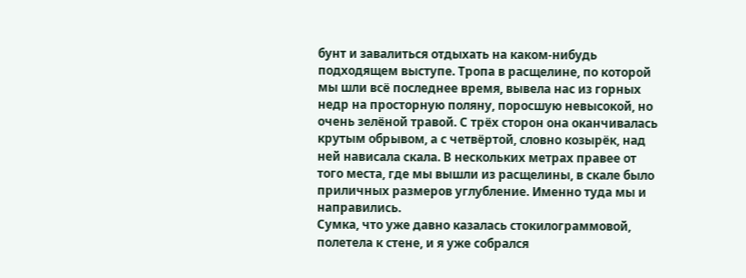бунт и завалиться отдыхать на каком-нибудь подходящем выступе. Тропа в расщелине, по которой мы шли всё последнее время, вывела нас из горных недр на просторную поляну, поросшую невысокой, но очень зелёной травой. С трёх сторон она оканчивалась крутым обрывом, а с четвёртой, словно козырёк, над ней нависала скала. В нескольких метрах правее от того места, где мы вышли из расщелины, в скале было приличных размеров углубление. Именно туда мы и направились.
Сумка, что уже давно казалась стокилограммовой, полетела к стене, и я уже собрался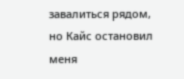завалиться рядом, но Кайс остановил меня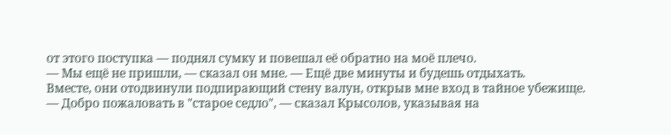от этого поступка — поднял сумку и повешал её обратно на моё плечо.
— Мы ещё не пришли, — сказал он мне. — Ещё две минуты и будешь отдыхать.
Вместе, они отодвинули подпирающий стену валун, открыв мне вход в тайное убежище.
— Добро пожаловать в "старое седло", — сказал Крысолов, указывая на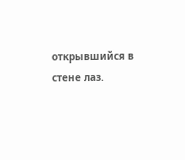открывшийся в стене лаз.